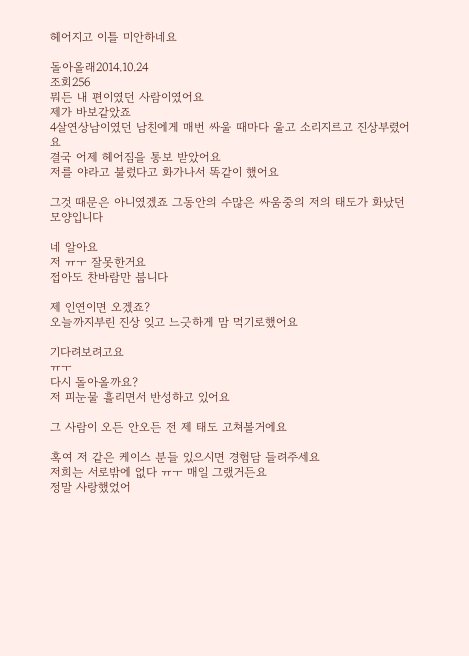헤어지고 이틀 미안하네요

돌아올래2014.10.24
조회256
뭐든 내 편이였던 사람이였어요
제가 바보같았죠
4살연상남이였던 남친에게 매번 싸울 때마다 울고 소리지르고 진상부렸어요
결국 어제 헤어짐을 통보 받았어요
저를 야라고 불렀다고 화가나서 똑같이 했어요

그것 때문은 아니였겠죠 그동안의 수많은 싸움중의 저의 태도가 화났던 모양입니다

네 알아요
저 ㅠㅜ 잘못한거요
접아도 찬바람만 붑니다

제 인연이면 오겠죠?
오늘까지부린 진상 잊고 느긋하게 맘 먹기로했어요

기다려보려고요
ㅠㅜ
다시 돌아올까요?
저 피눈물 흘리면서 반성하고 있어요

그 사람이 오든 안오든 전 제 태도 고쳐볼거에요

혹여 저 같은 케이스 분들 있으시면 경험담 들려주세요
저희는 서로밖에 없다 ㅠㅜ 매일 그랬거든요
정말 사랑했었어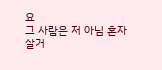요
그 사람은 저 아님 혼자 살거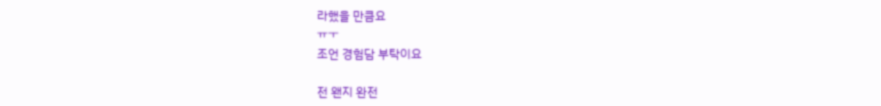라했을 만큼요
ㅠㅜ
조언 경험담 부탁이요

전 왠지 완전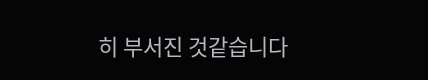히 부서진 것같습니다